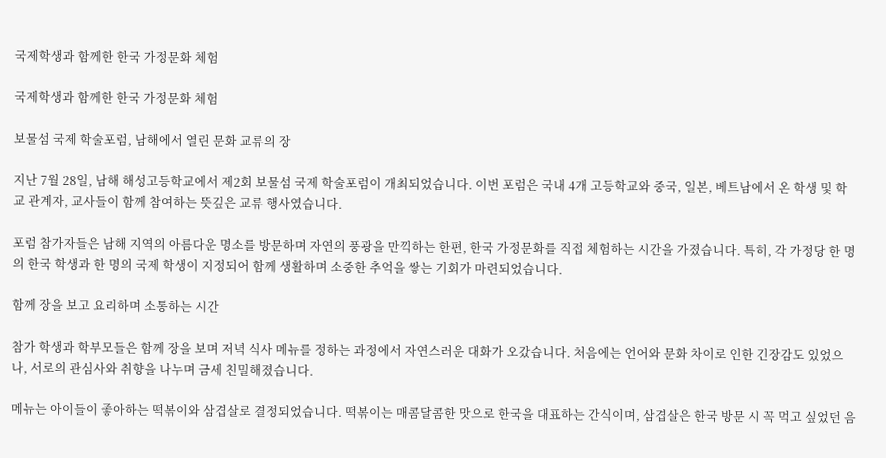국제학생과 함께한 한국 가정문화 체험

국제학생과 함께한 한국 가정문화 체험

보물섬 국제 학술포럼, 남해에서 열린 문화 교류의 장

지난 7월 28일, 남해 해성고등학교에서 제2회 보물섬 국제 학술포럼이 개최되었습니다. 이번 포럼은 국내 4개 고등학교와 중국, 일본, 베트남에서 온 학생 및 학교 관계자, 교사들이 함께 참여하는 뜻깊은 교류 행사였습니다.

포럼 참가자들은 남해 지역의 아름다운 명소를 방문하며 자연의 풍광을 만끽하는 한편, 한국 가정문화를 직접 체험하는 시간을 가졌습니다. 특히, 각 가정당 한 명의 한국 학생과 한 명의 국제 학생이 지정되어 함께 생활하며 소중한 추억을 쌓는 기회가 마련되었습니다.

함께 장을 보고 요리하며 소통하는 시간

참가 학생과 학부모들은 함께 장을 보며 저녁 식사 메뉴를 정하는 과정에서 자연스러운 대화가 오갔습니다. 처음에는 언어와 문화 차이로 인한 긴장감도 있었으나, 서로의 관심사와 취향을 나누며 금세 친밀해졌습니다.

메뉴는 아이들이 좋아하는 떡볶이와 삼겹살로 결정되었습니다. 떡볶이는 매콤달콤한 맛으로 한국을 대표하는 간식이며, 삼겹살은 한국 방문 시 꼭 먹고 싶었던 음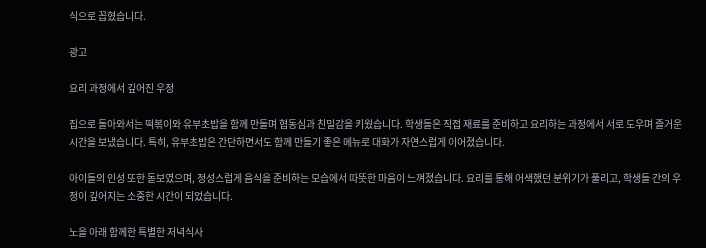식으로 꼽혔습니다.

광고

요리 과정에서 깊어진 우정

집으로 돌아와서는 떡볶이와 유부초밥을 함께 만들며 협동심과 친밀감을 키웠습니다. 학생들은 직접 재료를 준비하고 요리하는 과정에서 서로 도우며 즐거운 시간을 보냈습니다. 특히, 유부초밥은 간단하면서도 함께 만들기 좋은 메뉴로 대화가 자연스럽게 이어졌습니다.

아이들의 인성 또한 돋보였으며, 정성스럽게 음식을 준비하는 모습에서 따뜻한 마음이 느껴졌습니다. 요리를 통해 어색했던 분위기가 풀리고, 학생들 간의 우정이 깊어지는 소중한 시간이 되었습니다.

노을 아래 함께한 특별한 저녁식사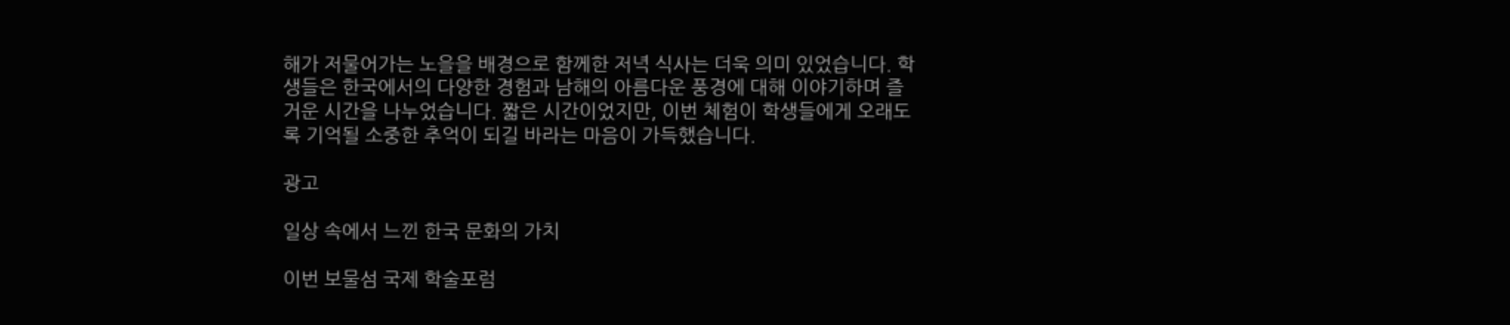해가 저물어가는 노을을 배경으로 함께한 저녁 식사는 더욱 의미 있었습니다. 학생들은 한국에서의 다양한 경험과 남해의 아름다운 풍경에 대해 이야기하며 즐거운 시간을 나누었습니다. 짧은 시간이었지만, 이번 체험이 학생들에게 오래도록 기억될 소중한 추억이 되길 바라는 마음이 가득했습니다.

광고

일상 속에서 느낀 한국 문화의 가치

이번 보물섬 국제 학술포럼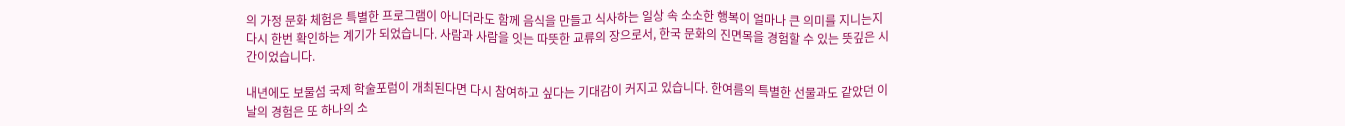의 가정 문화 체험은 특별한 프로그램이 아니더라도 함께 음식을 만들고 식사하는 일상 속 소소한 행복이 얼마나 큰 의미를 지니는지 다시 한번 확인하는 계기가 되었습니다. 사람과 사람을 잇는 따뜻한 교류의 장으로서, 한국 문화의 진면목을 경험할 수 있는 뜻깊은 시간이었습니다.

내년에도 보물섬 국제 학술포럼이 개최된다면 다시 참여하고 싶다는 기대감이 커지고 있습니다. 한여름의 특별한 선물과도 같았던 이날의 경험은 또 하나의 소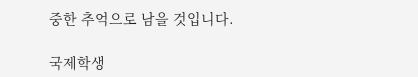중한 추억으로 남을 것입니다.

국제학생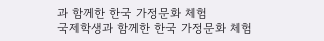과 함께한 한국 가정문화 체험
국제학생과 함께한 한국 가정문화 체험